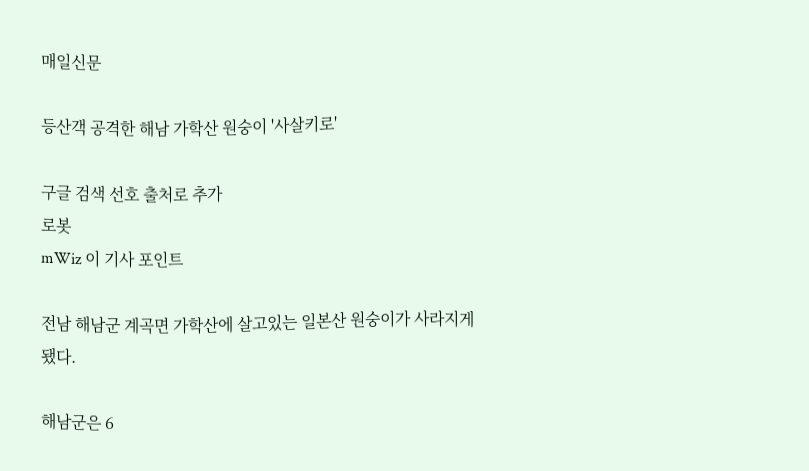매일신문

등산객 공격한 해남 가학산 원숭이 '사살키로'

구글 검색 선호 출처로 추가
로봇
mWiz 이 기사 포인트

전남 해남군 계곡면 가학산에 살고있는 일본산 원숭이가 사라지게 됐다.

해남군은 6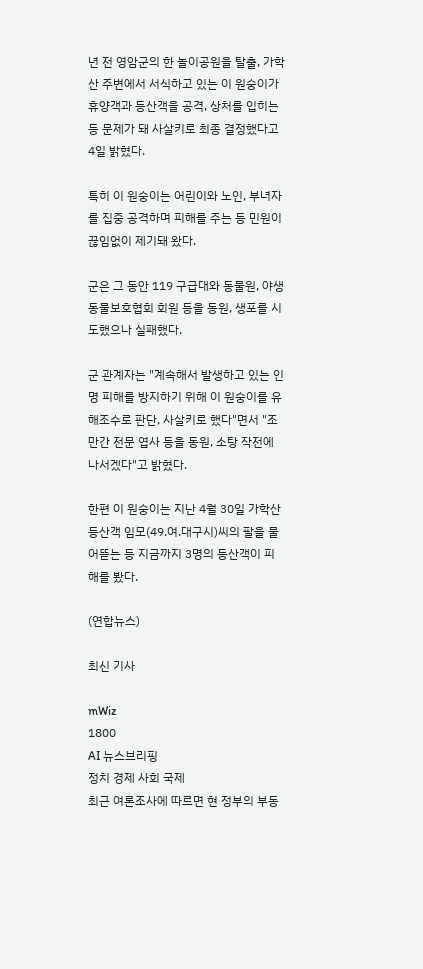년 전 영암군의 한 놀이공원을 탈출, 가학산 주변에서 서식하고 있는 이 원숭이가 휴양객과 등산객을 공격, 상처를 입히는 등 문제가 돼 사살키로 최종 결정했다고 4일 밝혔다.

특히 이 원숭이는 어린이와 노인, 부녀자를 집중 공격하며 피해를 주는 등 민원이 끊임없이 제기돼 왔다.

군은 그 동안 119 구급대와 동물원, 야생동물보호협회 회원 등을 동원, 생포를 시도했으나 실패했다.

군 관계자는 "계속해서 발생하고 있는 인명 피해를 방지하기 위해 이 원숭이를 유해조수로 판단, 사살키로 했다"면서 "조만간 전문 엽사 등을 동원, 소탕 작전에 나서겠다"고 밝혔다.

한편 이 원숭이는 지난 4월 30일 가학산 등산객 임모(49.여.대구시)씨의 팔을 물어뜯는 등 지금까지 3명의 등산객이 피해를 봤다.

(연합뉴스)

최신 기사

mWiz
1800
AI 뉴스브리핑
정치 경제 사회 국제
최근 여론조사에 따르면 현 정부의 부동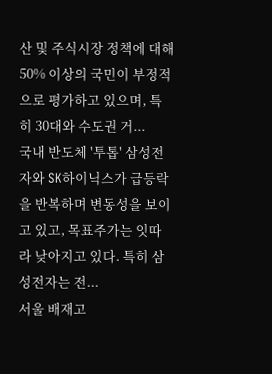산 및 주식시장 정책에 대해 50% 이상의 국민이 부정적으로 평가하고 있으며, 특히 30대와 수도권 거...
국내 반도체 '투톱' 삼성전자와 SK하이닉스가 급등락을 반복하며 변동성을 보이고 있고, 목표주가는 잇따라 낮아지고 있다. 특히 삼성전자는 전...
서울 배재고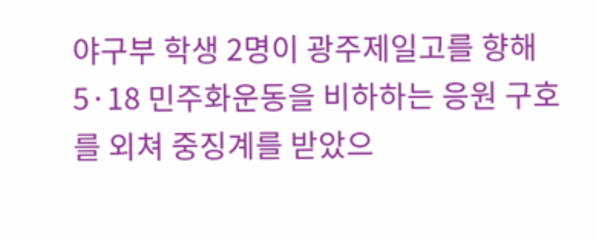야구부 학생 2명이 광주제일고를 향해 5·18 민주화운동을 비하하는 응원 구호를 외쳐 중징계를 받았으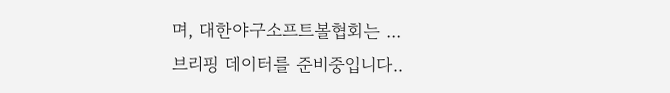며, 대한야구소프트볼협회는 ...
브리핑 데이터를 준비중입니다..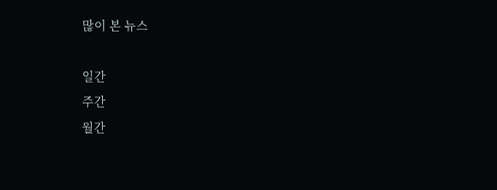많이 본 뉴스

일간
주간
월간